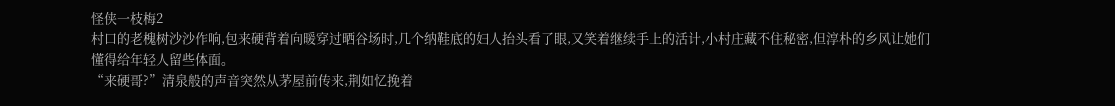怪侠一枝梅2
村口的老槐树沙沙作响,包来硬背着向暖穿过晒谷场时,几个纳鞋底的妇人抬头看了眼,又笑着继续手上的活计,小村庄藏不住秘密,但淳朴的乡风让她们懂得给年轻人留些体面。
“来硬哥?”清泉般的声音突然从茅屋前传来,荆如忆挽着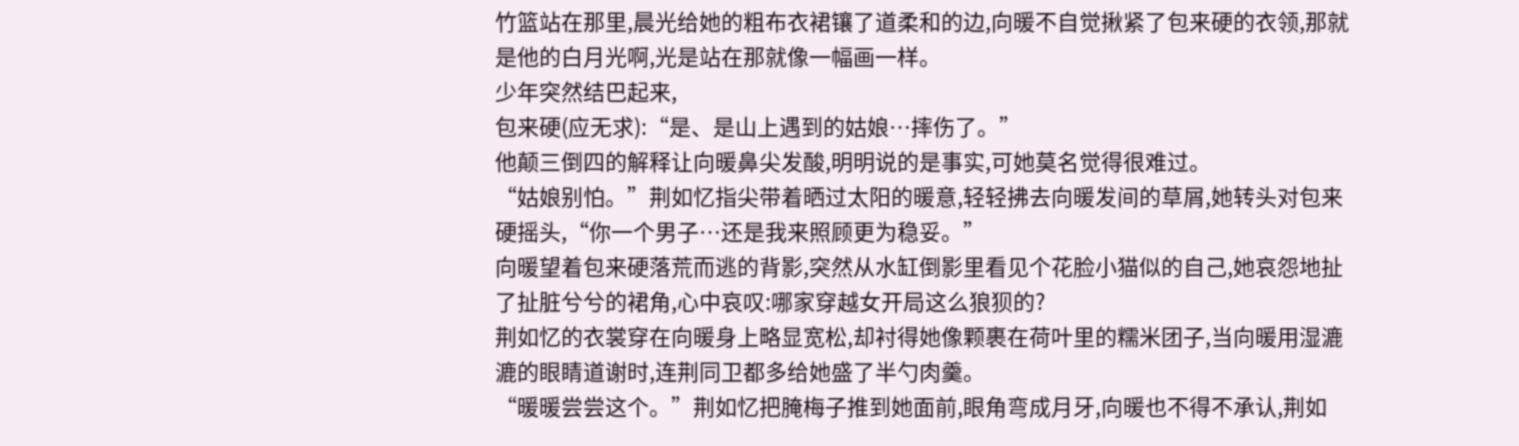竹篮站在那里,晨光给她的粗布衣裙镶了道柔和的边,向暖不自觉揪紧了包来硬的衣领,那就是他的白月光啊,光是站在那就像一幅画一样。
少年突然结巴起来,
包来硬(应无求):“是、是山上遇到的姑娘…摔伤了。”
他颠三倒四的解释让向暖鼻尖发酸,明明说的是事实,可她莫名觉得很难过。
“姑娘别怕。”荆如忆指尖带着晒过太阳的暖意,轻轻拂去向暖发间的草屑,她转头对包来硬摇头,“你一个男子…还是我来照顾更为稳妥。”
向暖望着包来硬落荒而逃的背影,突然从水缸倒影里看见个花脸小猫似的自己,她哀怨地扯了扯脏兮兮的裙角,心中哀叹:哪家穿越女开局这么狼狈的?
荆如忆的衣裳穿在向暖身上略显宽松,却衬得她像颗裹在荷叶里的糯米团子,当向暖用湿漉漉的眼睛道谢时,连荆同卫都多给她盛了半勺肉羹。
“暖暖尝尝这个。”荆如忆把腌梅子推到她面前,眼角弯成月牙,向暖也不得不承认,荆如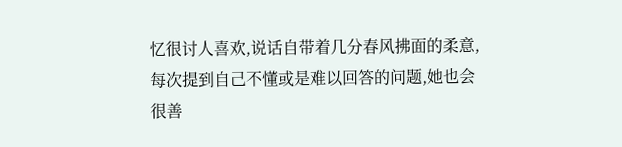忆很讨人喜欢,说话自带着几分春风拂面的柔意,每次提到自己不懂或是难以回答的问题,她也会很善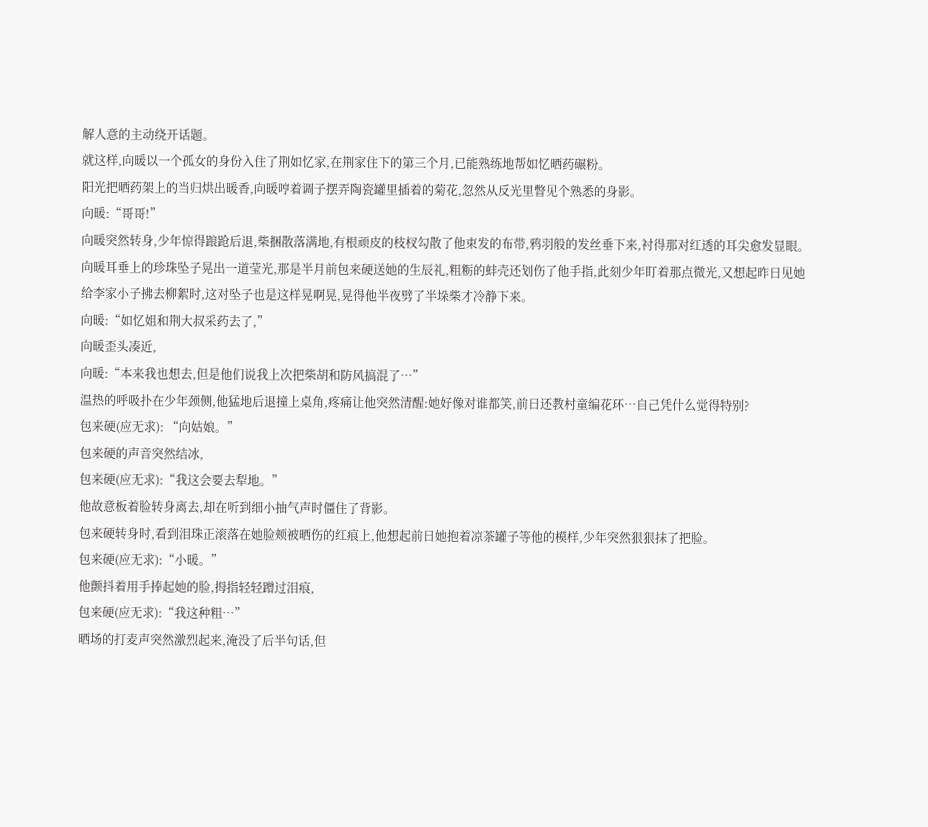解人意的主动绕开话题。
就这样,向暖以一个孤女的身份入住了荆如忆家,在荆家住下的第三个月,已能熟练地帮如忆晒药碾粉。
阳光把晒药架上的当归烘出暖香,向暖哼着调子摆弄陶瓷罐里插着的菊花,忽然从反光里瞥见个熟悉的身影。
向暖:“哥哥!”
向暖突然转身,少年惊得踉跄后退,柴捆散落满地,有根顽皮的枝杈勾散了他束发的布带,鸦羽般的发丝垂下来,衬得那对红透的耳尖愈发显眼。
向暖耳垂上的珍珠坠子晃出一道莹光,那是半月前包来硬送她的生辰礼,粗粝的蚌壳还划伤了他手指,此刻少年盯着那点微光,又想起昨日见她给李家小子拂去柳絮时,这对坠子也是这样晃啊晃,晃得他半夜劈了半垛柴才冷静下来。
向暖:“如忆姐和荆大叔采药去了,”
向暖歪头凑近,
向暖:“本来我也想去,但是他们说我上次把柴胡和防风搞混了…”
温热的呼吸扑在少年颈侧,他猛地后退撞上桌角,疼痛让他突然清醒:她好像对谁都笑,前日还教村童编花环…自己凭什么觉得特别?
包来硬(应无求): “向姑娘。”
包来硬的声音突然结冰,
包来硬(应无求):“我这会要去犁地。”
他故意板着脸转身离去,却在听到细小抽气声时僵住了背影。
包来硬转身时,看到泪珠正滚落在她脸颊被晒伤的红痕上,他想起前日她抱着凉茶罐子等他的模样,少年突然狠狠抹了把脸。
包来硬(应无求):“小暖。”
他颤抖着用手捧起她的脸,拇指轻轻蹭过泪痕,
包来硬(应无求):“我这种粗…”
晒场的打麦声突然激烈起来,淹没了后半句话,但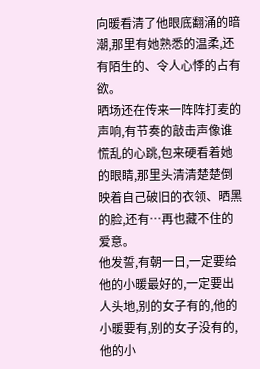向暖看清了他眼底翻涌的暗潮,那里有她熟悉的温柔,还有陌生的、令人心悸的占有欲。
晒场还在传来一阵阵打麦的声响,有节奏的敲击声像谁慌乱的心跳,包来硬看着她的眼睛,那里头清清楚楚倒映着自己破旧的衣领、晒黑的脸,还有…再也藏不住的爱意。
他发誓,有朝一日,一定要给他的小暖最好的,一定要出人头地,别的女子有的,他的小暖要有,别的女子没有的,他的小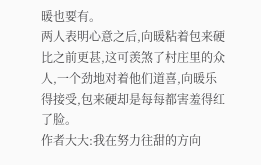暖也要有。
两人表明心意之后,向暖粘着包来硬比之前更甚,这可羡煞了村庄里的众人,一个劲地对着他们道喜,向暖乐得接受,包来硬却是每每都害羞得红了脸。
作者大大:我在努力往甜的方向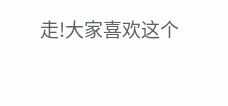走!大家喜欢这个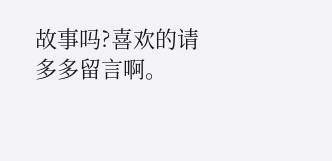故事吗?喜欢的请多多留言啊。